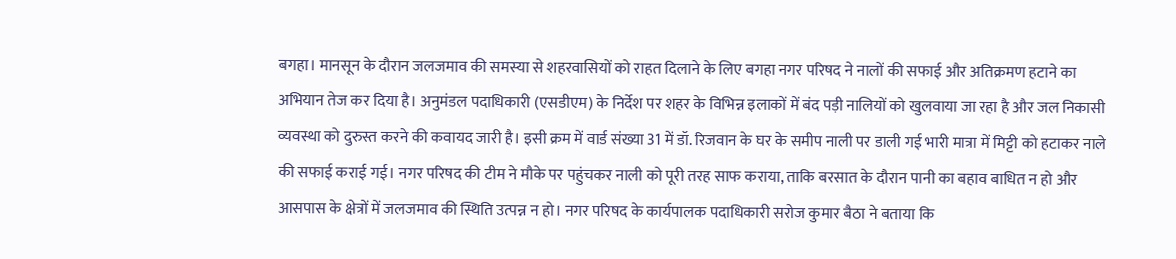बगहा। मानसून के दौरान जलजमाव की समस्या से शहरवासियों को राहत दिलाने के लिए बगहा नगर परिषद ने नालों की सफाई और अतिक्रमण हटाने का अभियान तेज कर दिया है। अनुमंडल पदाधिकारी (एसडीएम) के निर्देश पर शहर के विभिन्न इलाकों में बंद पड़ी नालियों को खुलवाया जा रहा है और जल निकासी व्यवस्था को दुरुस्त करने की कवायद जारी है। इसी क्रम में वार्ड संख्या 31 में डॉ. रिजवान के घर के समीप नाली पर डाली गई भारी मात्रा में मिट्टी को हटाकर नाले की सफाई कराई गई। नगर परिषद की टीम ने मौके पर पहुंचकर नाली को पूरी तरह साफ कराया, ताकि बरसात के दौरान पानी का बहाव बाधित न हो और आसपास के क्षेत्रों में जलजमाव की स्थिति उत्पन्न न हो। नगर परिषद के कार्यपालक पदाधिकारी सरोज कुमार बैठा ने बताया कि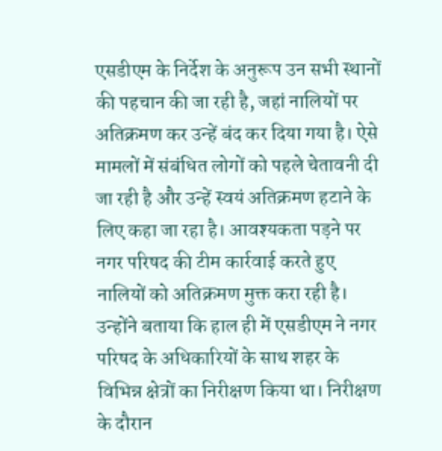एसडीएम के निर्देश के अनुरूप उन सभी स्थानों की पहचान की जा रही है, जहां नालियों पर अतिक्रमण कर उन्हें बंद कर दिया गया है। ऐसे मामलों में संबंधित लोगों को पहले चेतावनी दी जा रही है और उन्हें स्वयं अतिक्रमण हटाने के लिए कहा जा रहा है। आवश्यकता पड़ने पर नगर परिषद की टीम कार्रवाई करते हुए नालियों को अतिक्रमण मुक्त करा रही है।
उन्होंने बताया कि हाल ही में एसडीएम ने नगर परिषद के अधिकारियों के साथ शहर के विभिन्न क्षेत्रों का निरीक्षण किया था। निरीक्षण के दौरान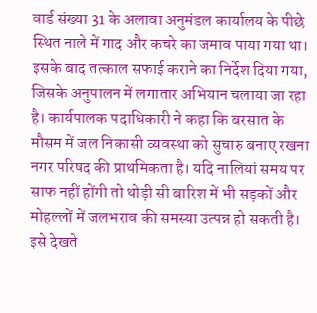वार्ड संख्या 31 के अलावा अनुमंडल कार्यालय के पीछे स्थित नाले में गाद और कचरे का जमाव पाया गया था। इसके बाद तत्काल सफाई कराने का निर्देश दिया गया, जिसके अनुपालन में लगातार अभियान चलाया जा रहा है। कार्यपालक पदाधिकारी ने कहा कि बरसात के मौसम में जल निकासी व्यवस्था को सुचारु बनाए रखना नगर परिषद की प्राथमिकता है। यदि नालियां समय पर साफ नहीं होंगी तो थोड़ी सी बारिश में भी सड़कों और मोहल्लों में जलभराव की समस्या उत्पन्न हो सकती है। इसे देखते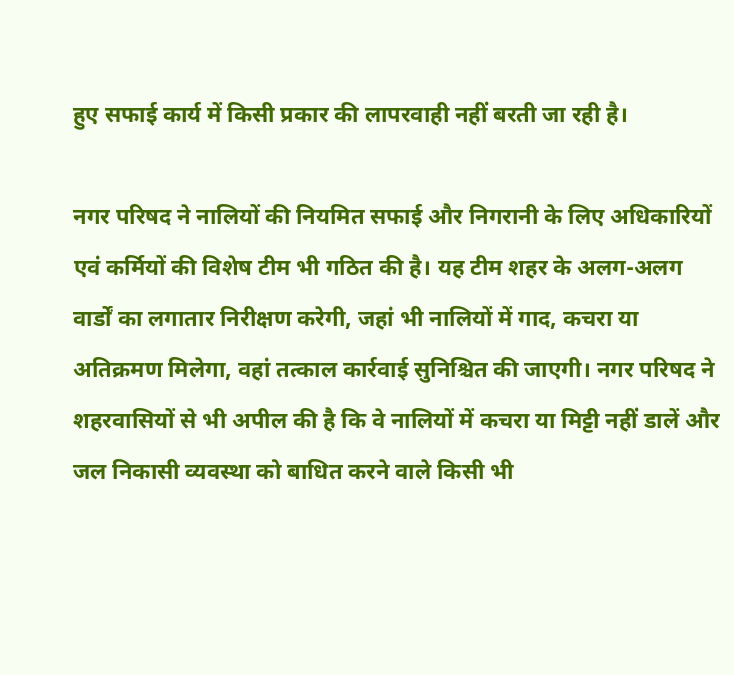हुए सफाई कार्य में किसी प्रकार की लापरवाही नहीं बरती जा रही है।

नगर परिषद ने नालियों की नियमित सफाई और निगरानी के लिए अधिकारियों एवं कर्मियों की विशेष टीम भी गठित की है। यह टीम शहर के अलग-अलग वार्डों का लगातार निरीक्षण करेगी, जहां भी नालियों में गाद, कचरा या अतिक्रमण मिलेगा, वहां तत्काल कार्रवाई सुनिश्चित की जाएगी। नगर परिषद ने शहरवासियों से भी अपील की है कि वे नालियों में कचरा या मिट्टी नहीं डालें और जल निकासी व्यवस्था को बाधित करने वाले किसी भी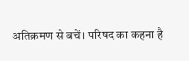अतिक्रमण से बचें। परिषद का कहना है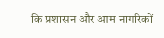कि प्रशासन और आम नागरिकों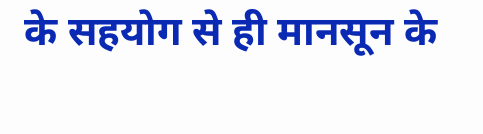के सहयोग से ही मानसून के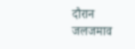दौरान जलजमाव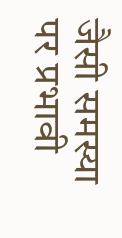जैसी समस्या पर प्रभावी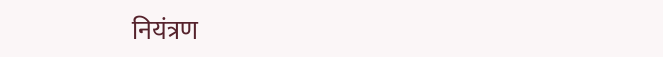नियंत्रण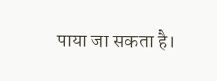पाया जा सकता है।